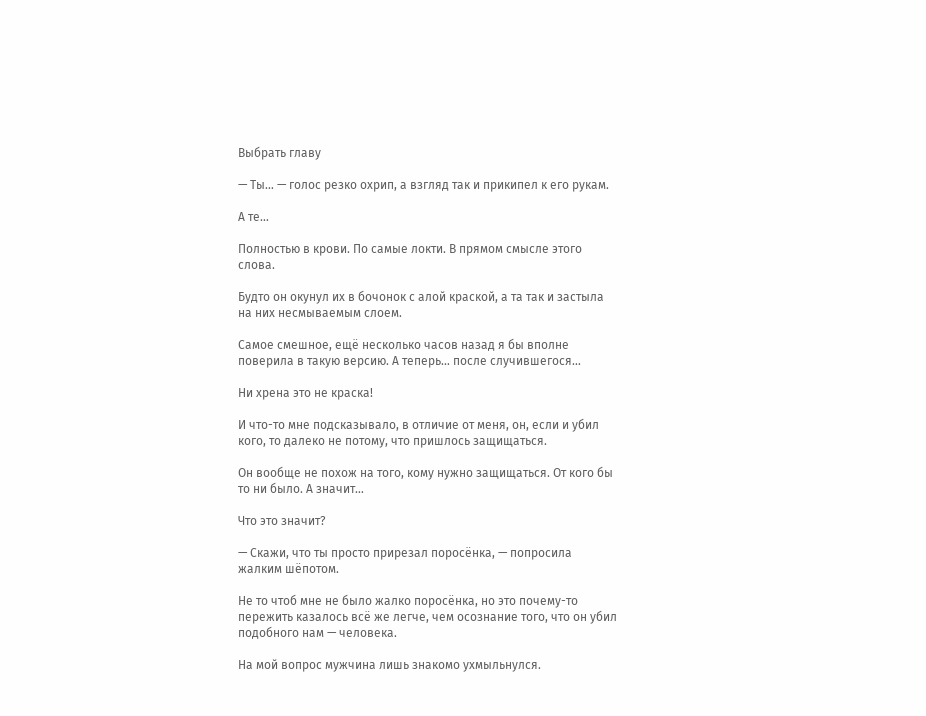Выбрать главу

— Ты… — голос резко охрип, а взгляд так и прикипел к его рукам.

А те…

Полностью в крови. По самые локти. В прямом смысле этого слова.

Будто он окунул их в бочонок с алой краской, а та так и застыла на них несмываемым слоем.

Самое смешное, ещё несколько часов назад я бы вполне поверила в такую версию. А теперь… после случившегося…

Ни хрена это не краска!

И что-то мне подсказывало, в отличие от меня, он, если и убил кого, то далеко не потому, что пришлось защищаться.

Он вообще не похож на того, кому нужно защищаться. От кого бы то ни было. А значит…

Что это значит?

— Скажи, что ты просто прирезал поросёнка, — попросила жалким шёпотом.

Не то чтоб мне не было жалко поросёнка, но это почему-то пережить казалось всё же легче, чем осознание того, что он убил подобного нам — человека.

На мой вопрос мужчина лишь знакомо ухмыльнулся.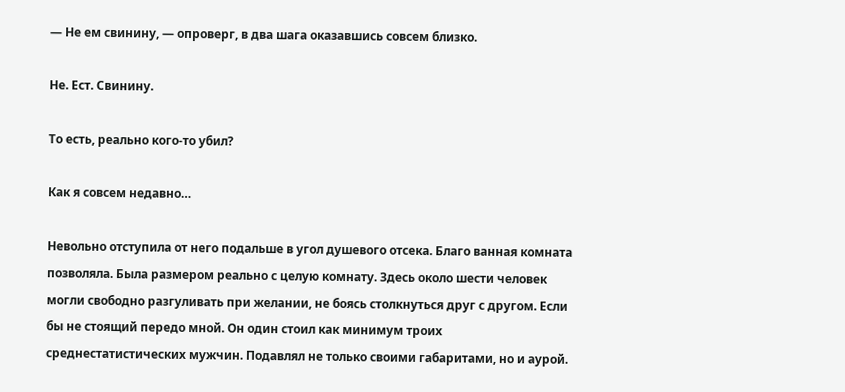— Не ем свинину, — опроверг, в два шага оказавшись совсем близко.

Не. Ест. Свинину.

То есть, реально кого-то убил?

Как я совсем недавно…

Невольно отступила от него подальше в угол душевого отсека. Благо ванная комната позволяла. Была размером реально с целую комнату. Здесь около шести человек могли свободно разгуливать при желании, не боясь столкнуться друг с другом. Если бы не стоящий передо мной. Он один стоил как минимум троих среднестатистических мужчин. Подавлял не только своими габаритами, но и аурой.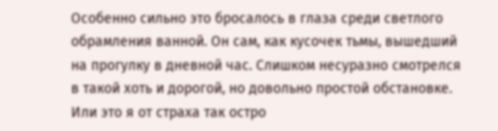Особенно сильно это бросалось в глаза среди светлого обрамления ванной. Он сам, как кусочек тьмы, вышедший на прогулку в дневной час. Слишком несуразно смотрелся в такой хоть и дорогой, но довольно простой обстановке. Или это я от страха так остро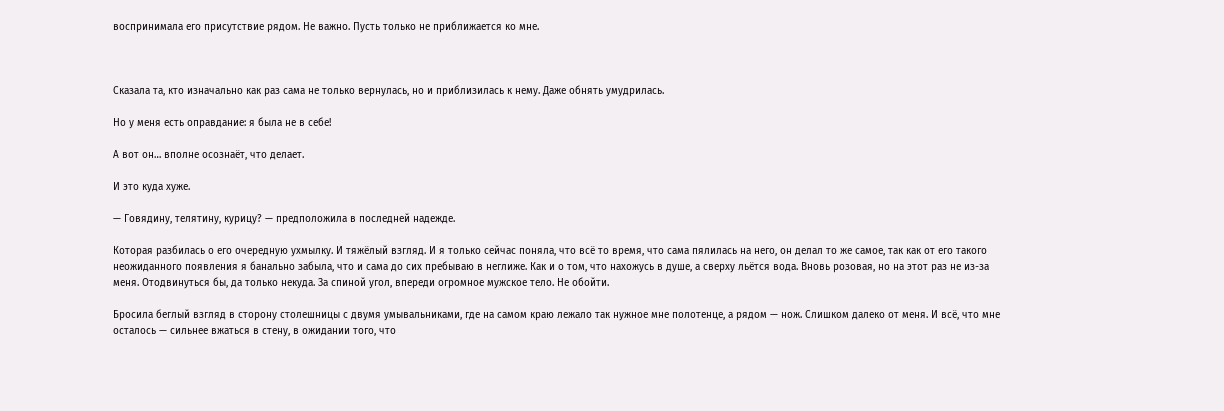воспринимала его присутствие рядом. Не важно. Пусть только не приближается ко мне.



Сказала та, кто изначально как раз сама не только вернулась, но и приблизилась к нему. Даже обнять умудрилась.

Но у меня есть оправдание: я была не в себе!

А вот он… вполне осознаёт, что делает.

И это куда хуже.

— Говядину, телятину, курицу? — предположила в последней надежде.

Которая разбилась о его очередную ухмылку. И тяжёлый взгляд. И я только сейчас поняла, что всё то время, что сама пялилась на него, он делал то же самое, так как от его такого неожиданного появления я банально забыла, что и сама до сих пребываю в неглиже. Как и о том, что нахожусь в душе, а сверху льётся вода. Вновь розовая, но на этот раз не из-за меня. Отодвинуться бы, да только некуда. За спиной угол, впереди огромное мужское тело. Не обойти.

Бросила беглый взгляд в сторону столешницы с двумя умывальниками, где на самом краю лежало так нужное мне полотенце, а рядом — нож. Слишком далеко от меня. И всё, что мне осталось — сильнее вжаться в стену, в ожидании того, что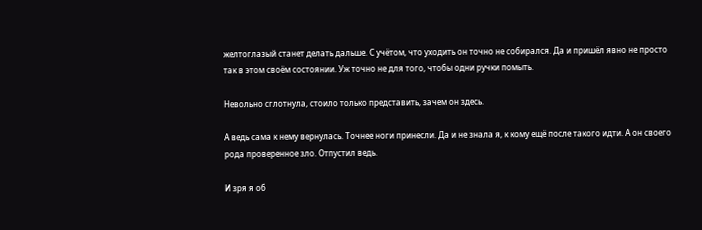желтоглазый станет делать дальше. С учётом, что уходить он точно не собирался. Да и пришёл явно не просто так в этом своём состоянии. Уж точно не для того, чтобы одни ручки помыть.

Невольно сглотнула, стоило только представить, зачем он здесь.

А ведь сама к нему вернулась. Точнее ноги принесли. Да и не знала я, к кому ещё после такого идти. А он своего рода проверенное зло. Отпустил ведь.

И зря я об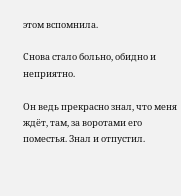этом вспомнила.

Снова стало больно, обидно и неприятно.

Он ведь прекрасно знал, что меня ждёт, там, за воротами его поместья. Знал и отпустил.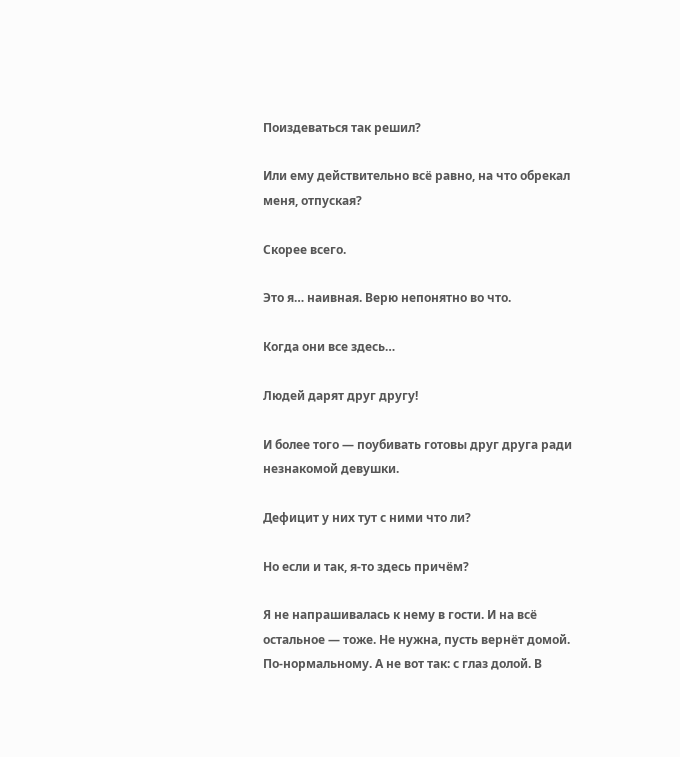Поиздеваться так решил?

Или ему действительно всё равно, на что обрекал меня, отпуская?

Скорее всего.

Это я… наивная. Верю непонятно во что.

Когда они все здесь…

Людей дарят друг другу!

И более того — поубивать готовы друг друга ради незнакомой девушки.

Дефицит у них тут с ними что ли?

Но если и так, я-то здесь причём?

Я не напрашивалась к нему в гости. И на всё остальное — тоже. Не нужна, пусть вернёт домой. По-нормальному. А не вот так: с глаз долой. В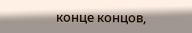конце концов,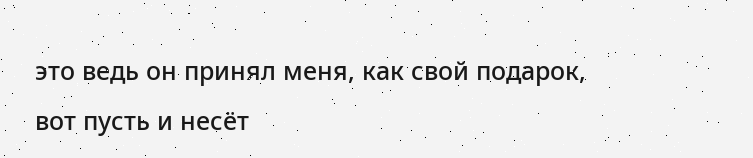это ведь он принял меня, как свой подарок, вот пусть и несёт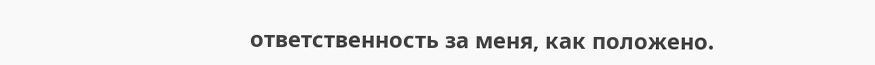ответственность за меня, как положено.